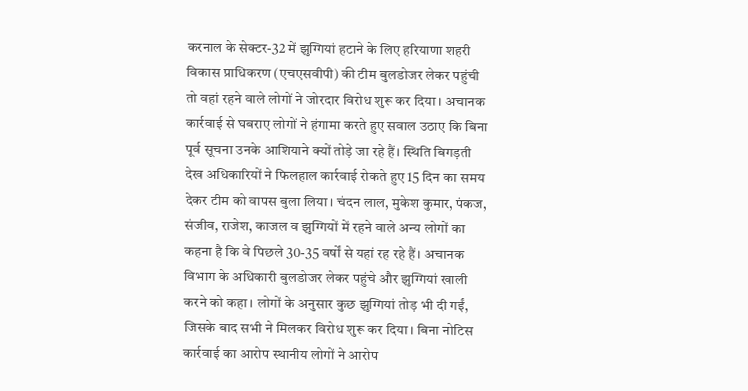करनाल के सेक्टर-32 में झुग्गियां हटाने के लिए हरियाणा शहरी विकास प्राधिकरण (एचएसवीपी) की टीम बुलडोजर लेकर पहुंची तो वहां रहने वाले लोगों ने जोरदार विरोध शुरू कर दिया। अचानक कार्रवाई से घबराए लोगों ने हंगामा करते हुए सवाल उठाए कि बिना पूर्व सूचना उनके आशियाने क्यों तोड़े जा रहे हैं। स्थिति बिगड़ती देख अधिकारियों ने फिलहाल कार्रवाई रोकते हुए 15 दिन का समय देकर टीम को वापस बुला लिया। चंदन लाल, मुकेश कुमार, पंकज, संजीव, राजेश, काजल व झुग्गियों में रहने वाले अन्य लोगों का कहना है कि वे पिछले 30-35 वर्षों से यहां रह रहे हैं। अचानक विभाग के अधिकारी बुलडोजर लेकर पहुंचे और झुग्गियां खाली करने को कहा। लोगों के अनुसार कुछ झुग्गियां तोड़ भी दी गईं, जिसके बाद सभी ने मिलकर विरोध शुरू कर दिया। बिना नोटिस कार्रवाई का आरोप स्थानीय लोगों ने आरोप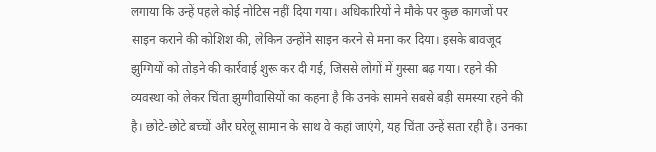लगाया कि उन्हें पहले कोई नोटिस नहीं दिया गया। अधिकारियों ने मौके पर कुछ कागजों पर साइन कराने की कोशिश की, लेकिन उन्होंने साइन करने से मना कर दिया। इसके बावजूद झुग्गियों को तोड़ने की कार्रवाई शुरू कर दी गई, जिससे लोगों में गुस्सा बढ़ गया। रहने की व्यवस्था को लेकर चिंता झुग्गीवासियों का कहना है कि उनके सामने सबसे बड़ी समस्या रहने की है। छोटे-छोटे बच्चों और घरेलू सामान के साथ वे कहां जाएंगे, यह चिंता उन्हें सता रही है। उनका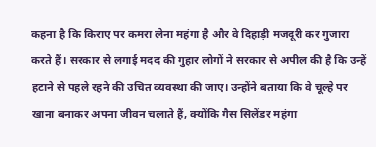कहना है कि किराए पर कमरा लेना महंगा है और वे दिहाड़ी मजदूरी कर गुजारा करते हैं। सरकार से लगाई मदद की गुहार लोगों ने सरकार से अपील की है कि उन्हें हटाने से पहले रहने की उचित व्यवस्था की जाए। उन्होंने बताया कि वे चूल्हे पर खाना बनाकर अपना जीवन चलाते हैं, क्योंकि गैस सिलेंडर महंगा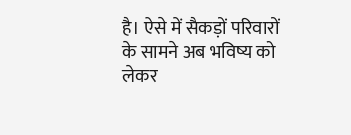है। ऐसे में सैकड़ों परिवारों के सामने अब भविष्य को लेकर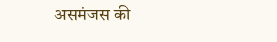असमंजस की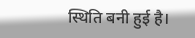स्थिति बनी हुई है।